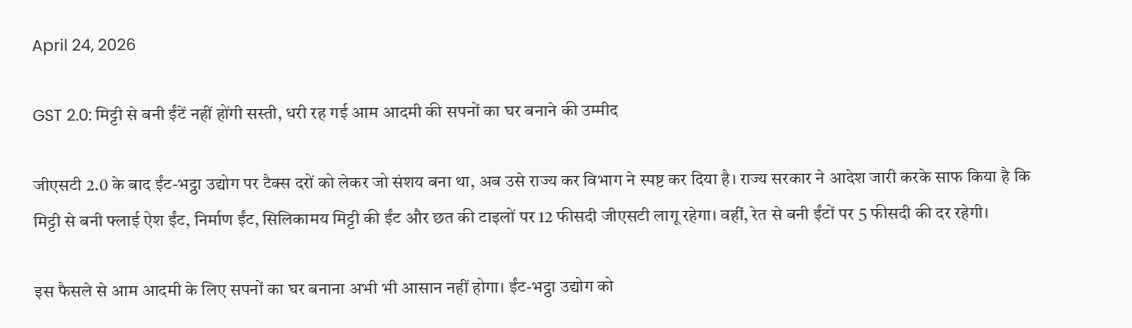April 24, 2026

GST 2.0: मिट्टी से बनी ईंटें नहीं होंगी सस्ती, धरी रह गई आम आदमी की सपनों का घर बनाने की उम्मीद

जीएसटी 2.0 के बाद ईंट-भट्ठा उद्योग पर टैक्स दरों को लेकर जो संशय बना था, अब उसे राज्य कर विभाग ने स्पष्ट कर दिया है। राज्य सरकार ने आदेश जारी करके साफ किया है कि मिट्टी से बनी फ्लाई ऐश ईंट, निर्माण ईंट, सिलिकामय मिट्टी की ईंट और छत की टाइलों पर 12 फीसदी जीएसटी लागू रहेगा। वहीं, रेत से बनी ईंटों पर 5 फीसदी की दर रहेगी।

इस फैसले से आम आदमी के लिए सपनों का घर बनाना अभी भी आसान नहीं होगा। ईंट-भट्ठा उद्योग को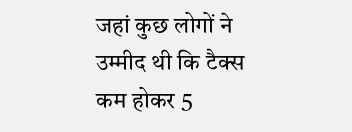जहां कुछ लोगों ने उम्मीद थी कि टैक्स कम होकर 5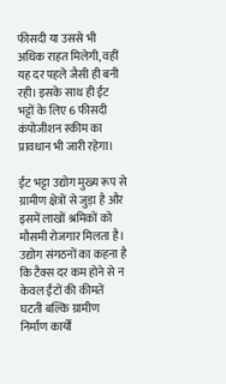फीसदी या उससे भी अधिक राहत मिलेगी, वहीं यह दर पहले जैसी ही बनी रही। इसके साथ ही ईंट भट्टों के लिए 6 फीसदी कंपोजीशन स्कीम का प्रावधान भी जारी रहेगा।

ईंट भट्टा उद्योग मुख्य रूप से ग्रामीण क्षेत्रों से जुड़ा है और इसमें लाखों श्रमिकों को मौसमी रोजगार मिलता है। उद्योग संगठनों का कहना है कि टैक्स दर कम होने से न केवल ईंटों की कीमतें घटती बल्कि ग्रामीण निर्माण कार्यों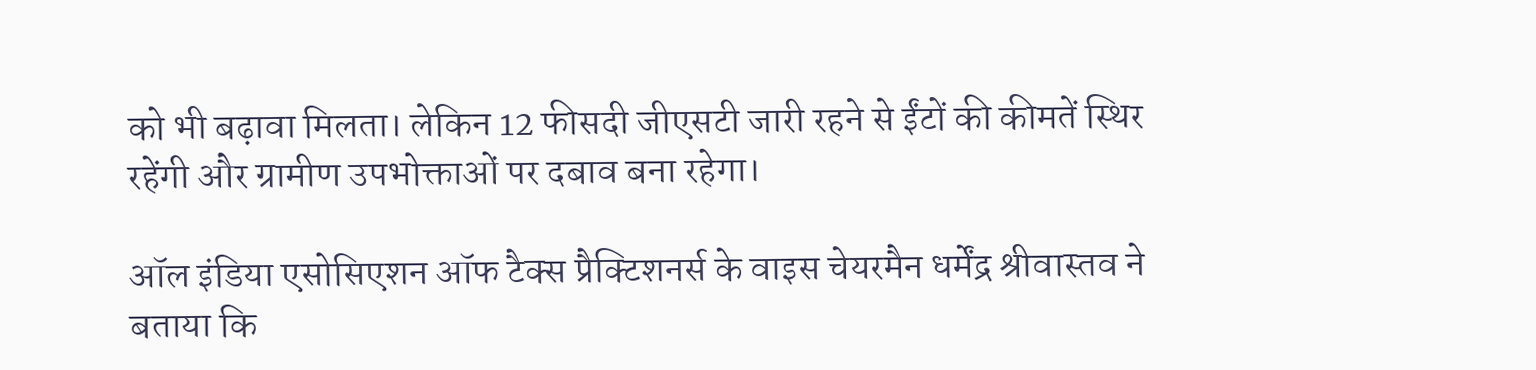को भी बढ़ावा मिलता। लेकिन 12 फीसदी जीएसटी जारी रहने से ईंटों की कीमतें स्थिर रहेंगी और ग्रामीण उपभोक्ताओं पर दबाव बना रहेगा।

ऑल इंडिया एसोसिएशन ऑफ टैक्स प्रैक्टिशनर्स के वाइस चेयरमैन धर्मेंद्र श्रीवास्तव ने बताया कि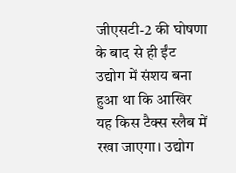जीएसटी-2 की घोषणा के बाद से ही ईंट उद्योग में संशय बना हुआ था कि आखिर यह किस टैक्स स्लैब में रखा जाएगा। उद्योग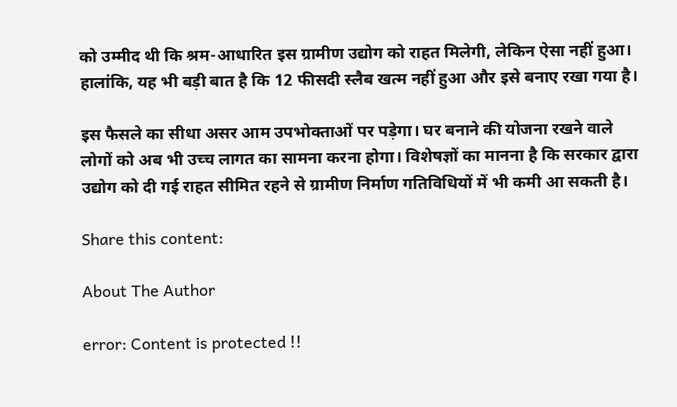को उम्मीद थी कि श्रम-आधारित इस ग्रामीण उद्योग को राहत मिलेगी, लेकिन ऐसा नहीं हुआ। हालांकि, यह भी बड़ी बात है कि 12 फीसदी स्लैब खत्म नहीं हुआ और इसे बनाए रखा गया है।

इस फैसले का सीधा असर आम उपभोक्ताओं पर पड़ेगा। घर बनाने की योजना रखने वाले लोगों को अब भी उच्च लागत का सामना करना होगा। विशेषज्ञों का मानना है कि सरकार द्वारा उद्योग को दी गई राहत सीमित रहने से ग्रामीण निर्माण गतिविधियों में भी कमी आ सकती है।

Share this content:

About The Author

error: Content is protected !!